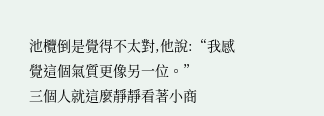池欖倒是覺得不太對,他說:“我感覺這個氣質更像另一位。”
三個人就這麼靜靜看著小商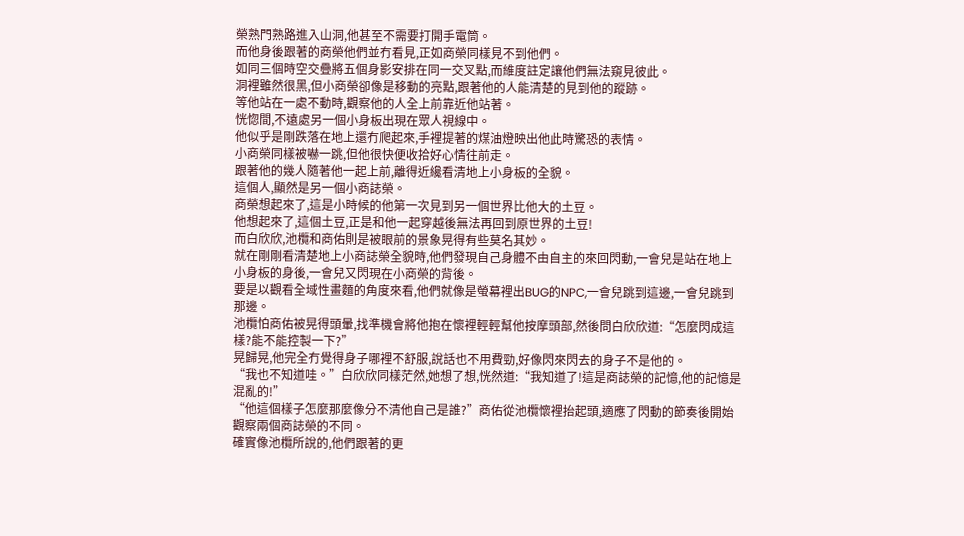榮熟門熟路進入山洞,他甚至不需要打開手電筒。
而他身後跟著的商榮他們並冇看見,正如商榮同樣見不到他們。
如同三個時空交疊將五個身影安排在同一交叉點,而維度註定讓他們無法窺見彼此。
洞裡雖然很黑,但小商榮卻像是移動的亮點,跟著他的人能清楚的見到他的蹤跡。
等他站在一處不動時,觀察他的人全上前靠近他站著。
恍惚間,不遠處另一個小身板出現在眾人視線中。
他似乎是剛跌落在地上還冇爬起來,手裡提著的煤油燈映出他此時驚恐的表情。
小商榮同樣被嚇一跳,但他很快便收拾好心情往前走。
跟著他的幾人隨著他一起上前,離得近纔看清地上小身板的全貌。
這個人,顯然是另一個小商誌榮。
商榮想起來了,這是小時候的他第一次見到另一個世界比他大的土豆。
他想起來了,這個土豆,正是和他一起穿越後無法再回到原世界的土豆!
而白欣欣,池欖和商佑則是被眼前的景象晃得有些莫名其妙。
就在剛剛看清楚地上小商誌榮全貌時,他們發現自己身體不由自主的來回閃動,一會兒是站在地上小身板的身後,一會兒又閃現在小商榮的背後。
要是以觀看全域性畫麵的角度來看,他們就像是螢幕裡出BUG的NPC,一會兒跳到這邊,一會兒跳到那邊。
池欖怕商佑被晃得頭暈,找準機會將他抱在懷裡輕輕幫他按摩頭部,然後問白欣欣道:“怎麼閃成這樣?能不能控製一下?”
晃歸晃,他完全冇覺得身子哪裡不舒服,說話也不用費勁,好像閃來閃去的身子不是他的。
“我也不知道哇。”白欣欣同樣茫然,她想了想,恍然道:“我知道了!這是商誌榮的記憶,他的記憶是混亂的!”
“他這個樣子怎麼那麼像分不清他自己是誰?”商佑從池欖懷裡抬起頭,適應了閃動的節奏後開始觀察兩個商誌榮的不同。
確實像池欖所說的,他們跟著的更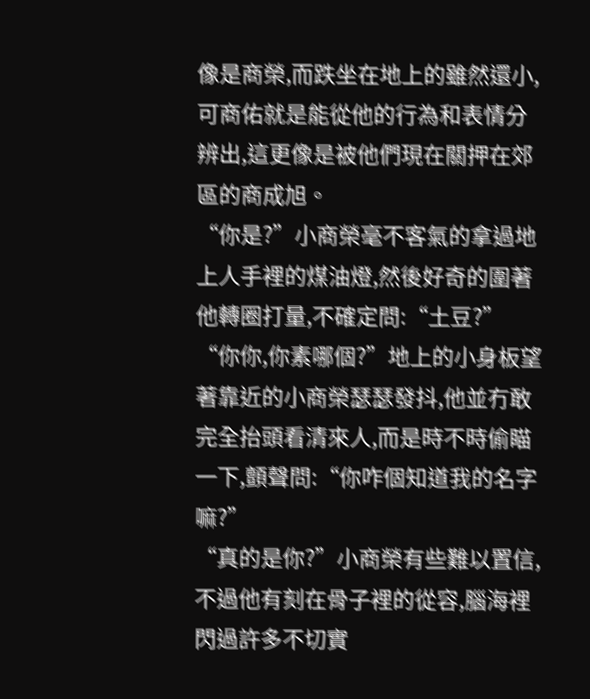像是商榮,而跌坐在地上的雖然還小,可商佑就是能從他的行為和表情分辨出,這更像是被他們現在關押在郊區的商成旭。
“你是?”小商榮毫不客氣的拿過地上人手裡的煤油燈,然後好奇的圍著他轉圈打量,不確定問:“土豆?”
“你你,你素哪個?”地上的小身板望著靠近的小商榮瑟瑟發抖,他並冇敢完全抬頭看清來人,而是時不時偷瞄一下,顫聲問:“你咋個知道我的名字嘛?”
“真的是你?”小商榮有些難以置信,不過他有刻在骨子裡的從容,腦海裡閃過許多不切實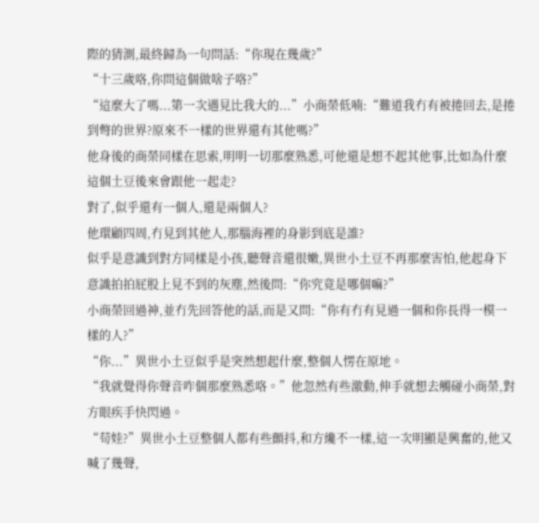際的猜測,最終歸為一句問話:“你現在幾歲?”
“十三歲咯,你問這個做啥子咯?”
“這麼大了嗎...第一次遇見比我大的...”小商榮低喃:“難道我冇有被捲回去,是捲到彆的世界?原來不一樣的世界還有其他嗎?”
他身後的商榮同樣在思索,明明一切那麼熟悉,可他還是想不起其他事,比如為什麼這個土豆後來會跟他一起走?
對了,似乎還有一個人,還是兩個人?
他環顧四周,冇見到其他人,那腦海裡的身影到底是誰?
似乎是意識到對方同樣是小孩,聽聲音還很嫩,異世小土豆不再那麼害怕,他起身下意識拍拍屁股上見不到的灰塵,然後問:“你究竟是哪個嘛?”
小商榮回過神,並冇先回答他的話,而是又問:“你有冇有見過一個和你長得一模一樣的人?”
“你...”異世小土豆似乎是突然想起什麼,整個人愣在原地。
“我就覺得你聲音咋個那麼熟悉咯。”他忽然有些激動,伸手就想去觸碰小商榮,對方眼疾手快閃過。
“苟娃?”異世小土豆整個人都有些顫抖,和方纔不一樣,這一次明顯是興奮的,他又喊了幾聲,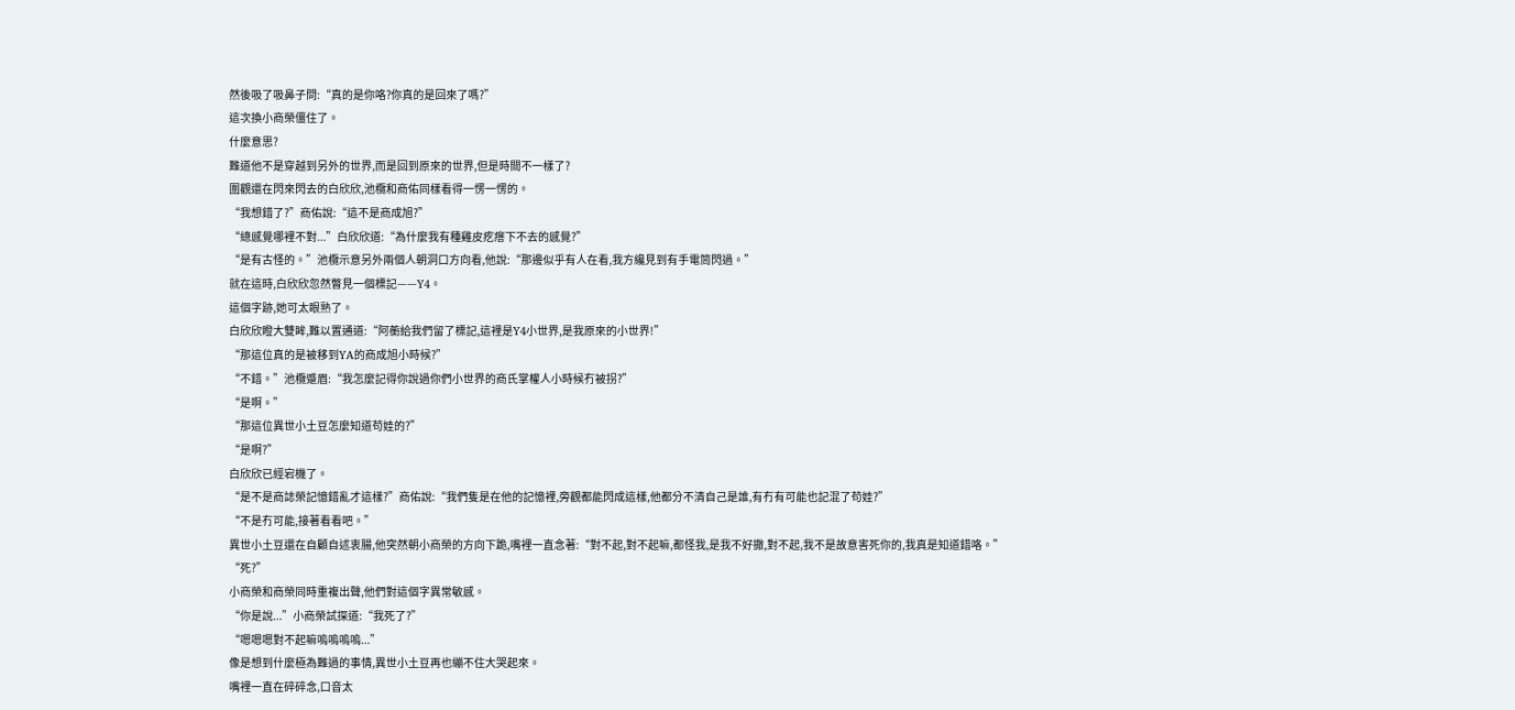然後吸了吸鼻子問:“真的是你咯?你真的是回來了嗎?”
這次換小商榮僵住了。
什麼意思?
難道他不是穿越到另外的世界,而是回到原來的世界,但是時間不一樣了?
圍觀還在閃來閃去的白欣欣,池欖和商佑同樣看得一愣一愣的。
“我想錯了?”商佑說:“這不是商成旭?”
“總感覺哪裡不對...”白欣欣道:“為什麼我有種雞皮疙瘩下不去的感覺?”
“是有古怪的。”池欖示意另外兩個人朝洞口方向看,他說:“那邊似乎有人在看,我方纔見到有手電筒閃過。”
就在這時,白欣欣忽然瞥見一個標記——Y4。
這個字跡,她可太眼熟了。
白欣欣瞪大雙眸,難以置通道:“阿蘅給我們留了標記,這裡是Y4小世界,是我原來的小世界!”
“那這位真的是被移到YA的商成旭小時候?”
“不錯。”池欖蹙眉:“我怎麼記得你說過你們小世界的商氏掌權人小時候冇被拐?”
“是啊。”
“那這位異世小土豆怎麼知道苟娃的?”
“是啊?”
白欣欣已經宕機了。
“是不是商誌榮記憶錯亂才這樣?”商佑說:“我們隻是在他的記憶裡,旁觀都能閃成這樣,他都分不清自己是誰,有冇有可能也記混了苟娃?”
“不是冇可能,接著看看吧。”
異世小土豆還在自顧自述衷腸,他突然朝小商榮的方向下跪,嘴裡一直念著:“對不起,對不起嘛,都怪我,是我不好撒,對不起,我不是故意害死你的,我真是知道錯咯。”
“死?”
小商榮和商榮同時重複出聲,他們對這個字異常敏感。
“你是說...”小商榮試探道:“我死了?”
“嗯嗯嗯對不起嘛嗚嗚嗚嗚...”
像是想到什麼極為難過的事情,異世小土豆再也繃不住大哭起來。
嘴裡一直在碎碎念,口音太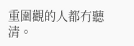重圍觀的人都冇聽清。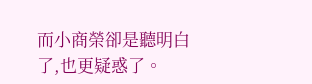而小商榮卻是聽明白了,也更疑惑了。